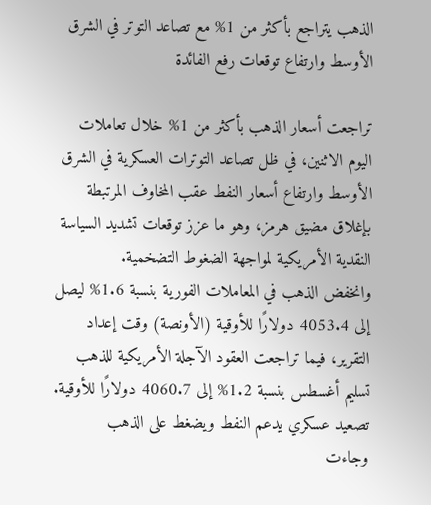الذهب يتراجع بأكثر من 1% مع تصاعد التوتر في الشرق الأوسط وارتفاع توقعات رفع الفائدة

تراجعت أسعار الذهب بأكثر من 1% خلال تعاملات اليوم الاثنين، في ظل تصاعد التوترات العسكرية في الشرق الأوسط وارتفاع أسعار النفط عقب المخاوف المرتبطة بإغلاق مضيق هرمز، وهو ما عزز توقعات تشديد السياسة النقدية الأمريكية لمواجهة الضغوط التضخمية.
وانخفض الذهب في المعاملات الفورية بنسبة 1.6% ليصل إلى 4053.4 دولارًا للأوقية (الأونصة) وقت إعداد التقرير، فيما تراجعت العقود الآجلة الأمريكية للذهب تسليم أغسطس بنسبة 1.2% إلى 4060.7 دولارًا للأوقية.
تصعيد عسكري يدعم النفط ويضغط على الذهب
وجاءت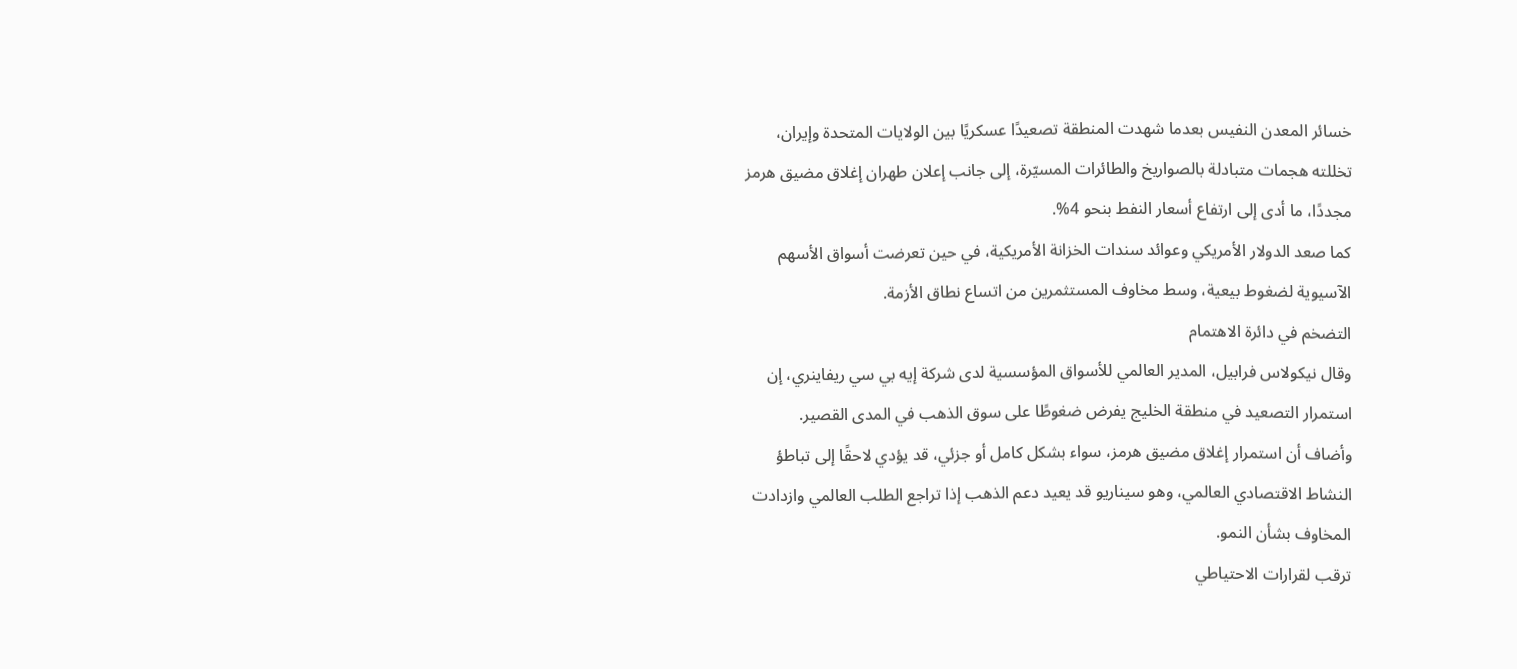خسائر المعدن النفيس بعدما شهدت المنطقة تصعيدًا عسكريًا بين الولايات المتحدة وإيران، تخللته هجمات متبادلة بالصواريخ والطائرات المسيّرة، إلى جانب إعلان طهران إغلاق مضيق هرمز مجددًا، ما أدى إلى ارتفاع أسعار النفط بنحو 4%.
كما صعد الدولار الأمريكي وعوائد سندات الخزانة الأمريكية، في حين تعرضت أسواق الأسهم الآسيوية لضغوط بيعية، وسط مخاوف المستثمرين من اتساع نطاق الأزمة.
التضخم في دائرة الاهتمام
وقال نيكولاس فرابيل، المدير العالمي للأسواق المؤسسية لدى شركة إيه بي سي ريفاينري، إن استمرار التصعيد في منطقة الخليج يفرض ضغوطًا على سوق الذهب في المدى القصير.
وأضاف أن استمرار إغلاق مضيق هرمز، سواء بشكل كامل أو جزئي، قد يؤدي لاحقًا إلى تباطؤ النشاط الاقتصادي العالمي، وهو سيناريو قد يعيد دعم الذهب إذا تراجع الطلب العالمي وازدادت المخاوف بشأن النمو.
ترقب لقرارات الاحتياطي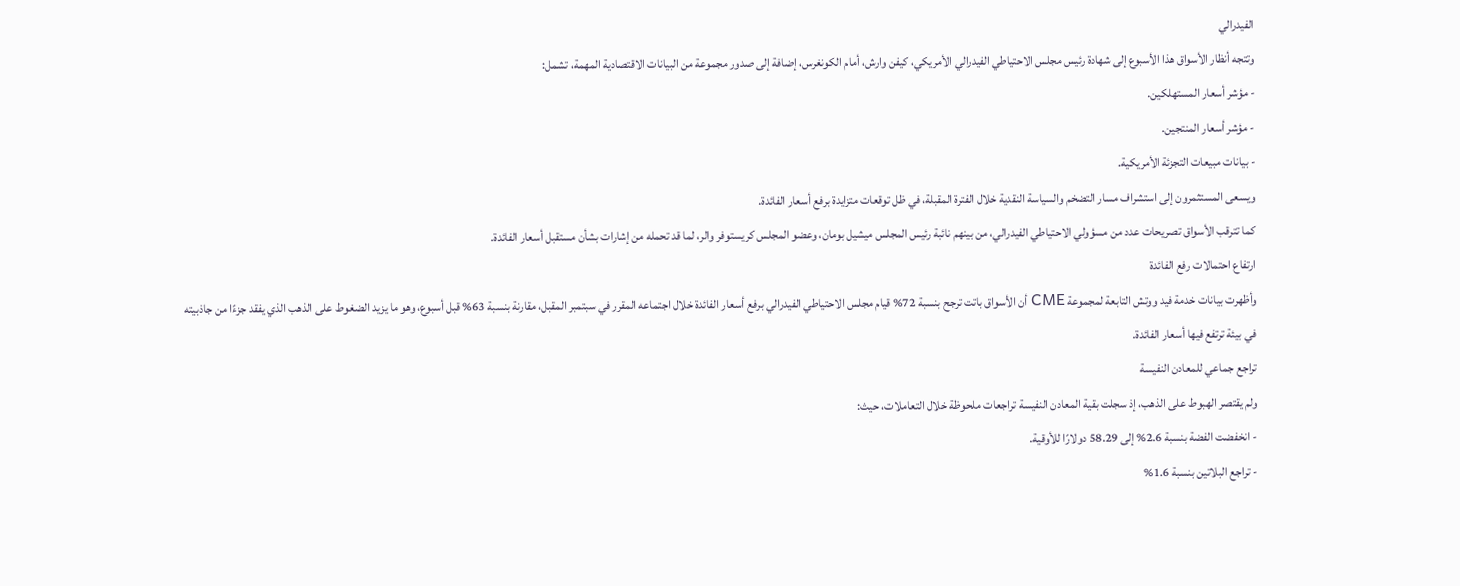الفيدرالي
وتتجه أنظار الأسواق هذا الأسبوع إلى شهادة رئيس مجلس الاحتياطي الفيدرالي الأمريكي، كيفن وارش، أمام الكونغرس، إضافة إلى صدور مجموعة من البيانات الاقتصادية المهمة، تشمل:
- مؤشر أسعار المستهلكين.
- مؤشر أسعار المنتجين.
- بيانات مبيعات التجزئة الأمريكية.
ويسعى المستثمرون إلى استشراف مسار التضخم والسياسة النقدية خلال الفترة المقبلة، في ظل توقعات متزايدة برفع أسعار الفائدة.
كما تترقب الأسواق تصريحات عدد من مسؤولي الاحتياطي الفيدرالي، من بينهم نائبة رئيس المجلس ميشيل بومان، وعضو المجلس كريستوفر والر، لما قد تحمله من إشارات بشأن مستقبل أسعار الفائدة.
ارتفاع احتمالات رفع الفائدة
وأظهرت بيانات خدمة فيد ووتش التابعة لمجموعة CME أن الأسواق باتت ترجح بنسبة 72% قيام مجلس الاحتياطي الفيدرالي برفع أسعار الفائدة خلال اجتماعه المقرر في سبتمبر المقبل، مقارنة بنسبة 63% قبل أسبوع، وهو ما يزيد الضغوط على الذهب الذي يفقد جزءًا من جاذبيته في بيئة ترتفع فيها أسعار الفائدة.
تراجع جماعي للمعادن النفيسة
ولم يقتصر الهبوط على الذهب، إذ سجلت بقية المعادن النفيسة تراجعات ملحوظة خلال التعاملات، حيث:
- انخفضت الفضة بنسبة 2.6% إلى 58.29 دولارًا للأوقية.
- تراجع البلاتين بنسبة 1.6%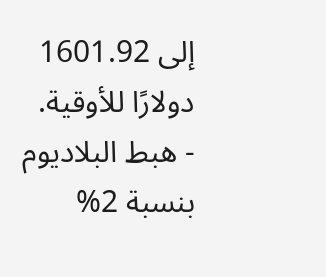إلى 1601.92 دولارًا للأوقية.
- هبط البلاديوم بنسبة 2%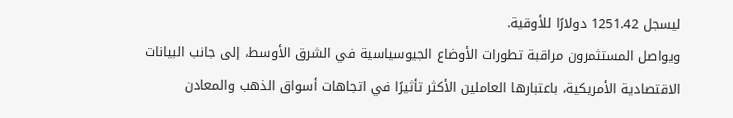ليسجل 1251.42 دولارًا للأوقية.
ويواصل المستثمرون مراقبة تطورات الأوضاع الجيوسياسية في الشرق الأوسط، إلى جانب البيانات الاقتصادية الأمريكية، باعتبارها العاملين الأكثر تأثيرًا في اتجاهات أسواق الذهب والمعادن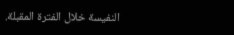النفيسة خلال الفترة المقبلة.